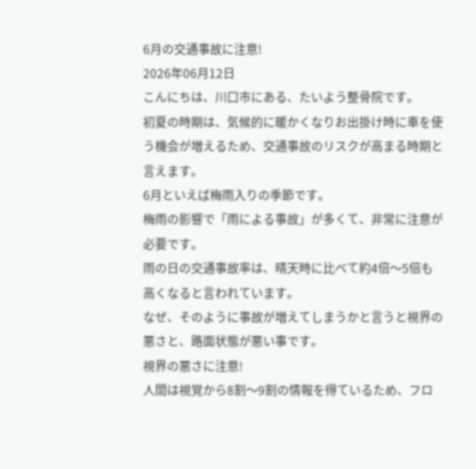6月の交通事故に注意!
2026年06月12日
こんにちは、川口市にある、たいよう整骨院です。
初夏の時期は、気候的に暖かくなりお出掛け時に車を使う機会が増えるため、交通事故のリスクが高まる時期と言えます。
6月といえば梅雨入りの季節です。
梅雨の影響で「雨による事故」が多くて、非常に注意が必要です。
雨の日の交通事故率は、晴天時に比べて約4倍〜5倍も高くなると言われています。
なぜ、そのように事故が増えてしまうかと言うと視界の悪さと、路面状態が悪い事です。
視界の悪さに注意!
人間は視覚から8割〜9割の情報を得ているため、フロ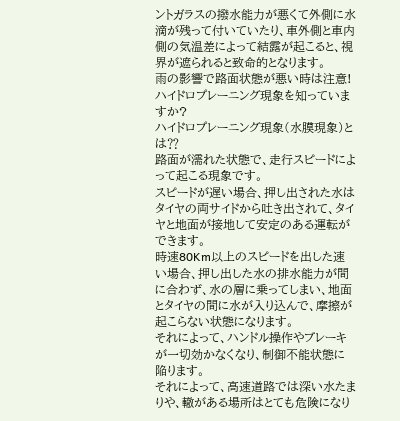ントガラスの撥水能力が悪くて外側に水滴が残って付いていたり、車外側と車内側の気温差によって結露が起こると、視界が遮られると致命的となります。
雨の影響で路面状態が悪い時は注意!
ハイドロプレーニング現象を知っていますか?
ハイドロプレーニング現象(水膜現象)とは⁇
路面が濡れた状態で、走行スピードによって起こる現象です。
スピードが遅い場合、押し出された水はタイヤの両サイドから吐き出されて、タイヤと地面が接地して安定のある運転ができます。
時速80Km以上のスピードを出した速い場合、押し出した水の排水能力が間に合わず、水の層に乗ってしまい、地面とタイヤの間に水が入り込んで、摩擦が起こらない状態になります。
それによって、ハンドル操作やブレーキが一切効かなくなり、制御不能状態に陥ります。
それによって、高速道路では深い水たまりや、轍がある場所はとても危険になり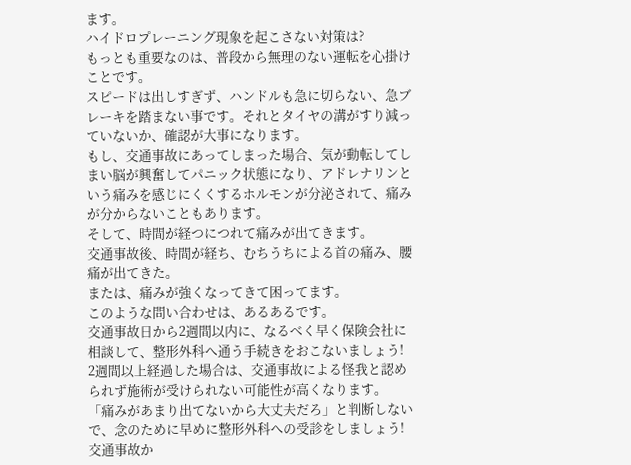ます。
ハイドロプレーニング現象を起こさない対策は?
もっとも重要なのは、普段から無理のない運転を心掛けことです。
スピードは出しすぎず、ハンドルも急に切らない、急ブレーキを踏まない事です。それとタイヤの溝がすり減っていないか、確認が大事になります。
もし、交通事故にあってしまった場合、気が動転してしまい脳が興奮してパニック状態になり、アドレナリンという痛みを感じにくくするホルモンが分泌されて、痛みが分からないこともあります。
そして、時間が経つにつれて痛みが出てきます。
交通事故後、時間が経ち、むちうちによる首の痛み、腰痛が出てきた。
または、痛みが強くなってきて困ってます。
このような問い合わせは、あるあるです。
交通事故日から2週間以内に、なるべく早く保険会社に相談して、整形外科へ通う手続きをおこないましょう!
2週間以上経過した場合は、交通事故による怪我と認められず施術が受けられない可能性が高くなります。
「痛みがあまり出てないから大丈夫だろ」と判断しないで、念のために早めに整形外科への受診をしましょう!
交通事故か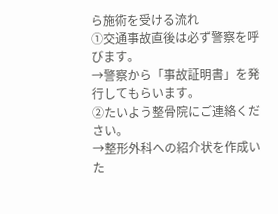ら施術を受ける流れ
①交通事故直後は必ず警察を呼びます。
→警察から「事故証明書」を発行してもらいます。
②たいよう整骨院にご連絡ください。
→整形外科への紹介状を作成いた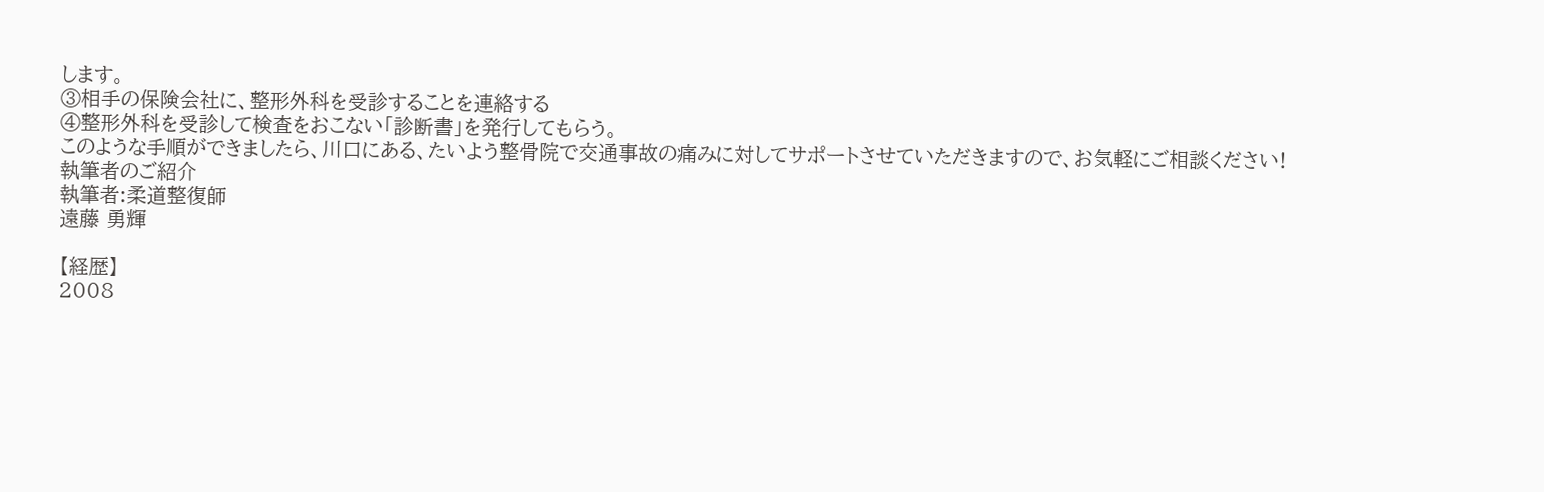します。
③相手の保険会社に、整形外科を受診することを連絡する
④整形外科を受診して検査をおこない「診断書」を発行してもらう。
このような手順ができましたら、川口にある、たいよう整骨院で交通事故の痛みに対してサポートさせていただきますので、お気軽にご相談ください!
執筆者のご紹介
執筆者:柔道整復師
遠藤 勇輝

【経歴】
2008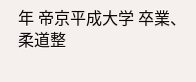年 帝京平成大学 卒業、柔道整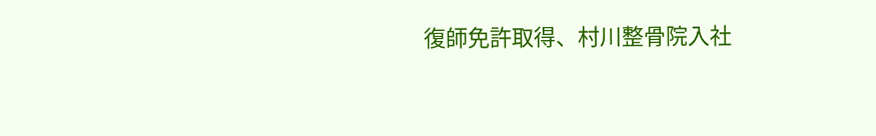復師免許取得、村川整骨院入社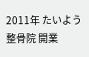2011年 たいよう整骨院 開業